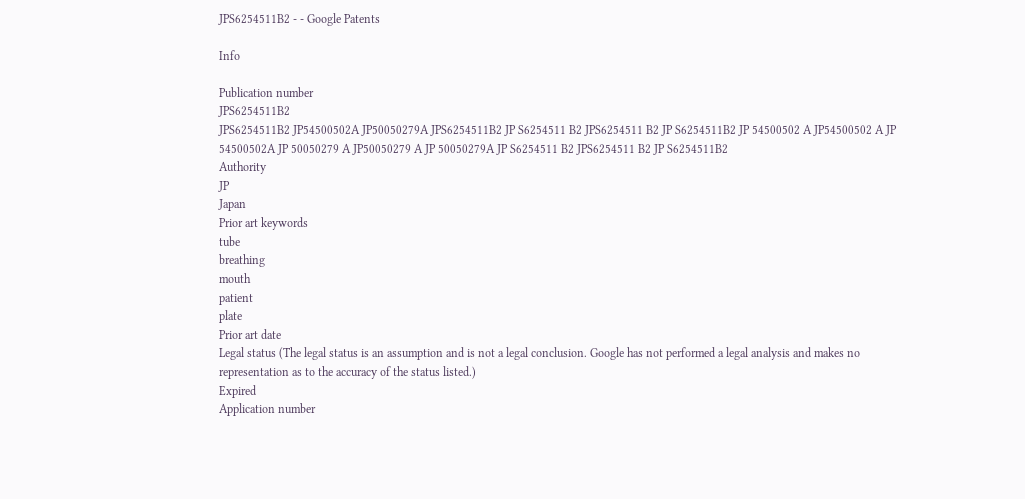JPS6254511B2 - - Google Patents

Info

Publication number
JPS6254511B2
JPS6254511B2 JP54500502A JP50050279A JPS6254511B2 JP S6254511 B2 JPS6254511 B2 JP S6254511B2 JP 54500502 A JP54500502 A JP 54500502A JP 50050279 A JP50050279 A JP 50050279A JP S6254511 B2 JPS6254511 B2 JP S6254511B2
Authority
JP
Japan
Prior art keywords
tube
breathing
mouth
patient
plate
Prior art date
Legal status (The legal status is an assumption and is not a legal conclusion. Google has not performed a legal analysis and makes no representation as to the accuracy of the status listed.)
Expired
Application number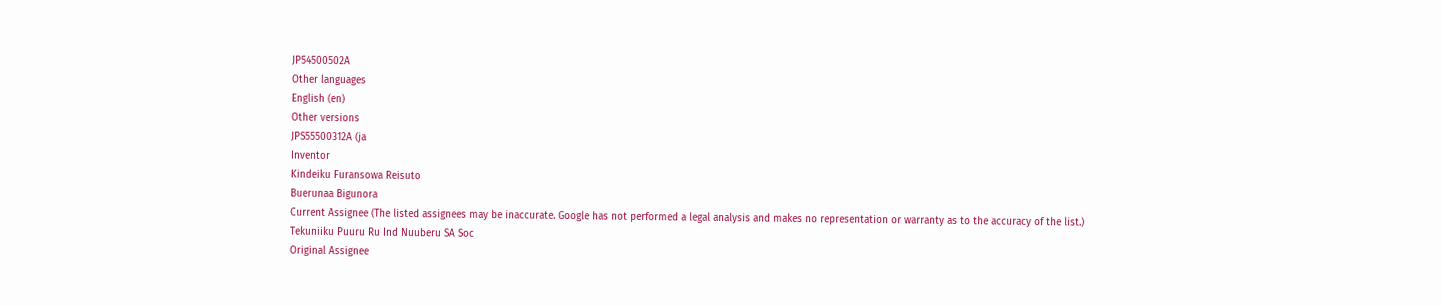JP54500502A
Other languages
English (en)
Other versions
JPS55500312A (ja
Inventor
Kindeiku Furansowa Reisuto
Buerunaa Bigunora
Current Assignee (The listed assignees may be inaccurate. Google has not performed a legal analysis and makes no representation or warranty as to the accuracy of the list.)
Tekuniiku Puuru Ru Ind Nuuberu SA Soc
Original Assignee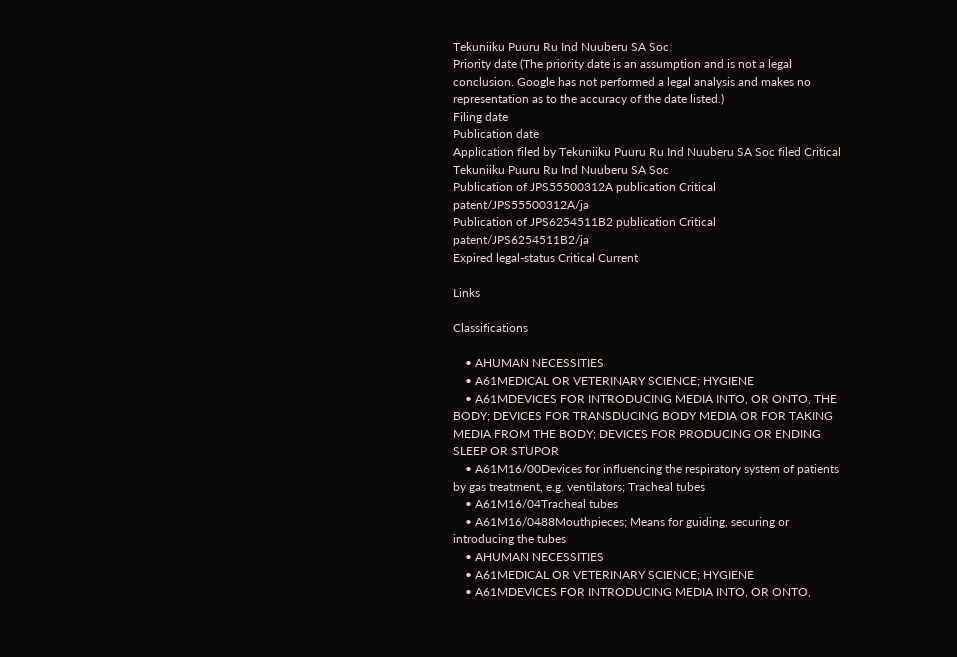Tekuniiku Puuru Ru Ind Nuuberu SA Soc
Priority date (The priority date is an assumption and is not a legal conclusion. Google has not performed a legal analysis and makes no representation as to the accuracy of the date listed.)
Filing date
Publication date
Application filed by Tekuniiku Puuru Ru Ind Nuuberu SA Soc filed Critical Tekuniiku Puuru Ru Ind Nuuberu SA Soc
Publication of JPS55500312A publication Critical patent/JPS55500312A/ja
Publication of JPS6254511B2 publication Critical patent/JPS6254511B2/ja
Expired legal-status Critical Current

Links

Classifications

    • AHUMAN NECESSITIES
    • A61MEDICAL OR VETERINARY SCIENCE; HYGIENE
    • A61MDEVICES FOR INTRODUCING MEDIA INTO, OR ONTO, THE BODY; DEVICES FOR TRANSDUCING BODY MEDIA OR FOR TAKING MEDIA FROM THE BODY; DEVICES FOR PRODUCING OR ENDING SLEEP OR STUPOR
    • A61M16/00Devices for influencing the respiratory system of patients by gas treatment, e.g. ventilators; Tracheal tubes
    • A61M16/04Tracheal tubes
    • A61M16/0488Mouthpieces; Means for guiding, securing or introducing the tubes
    • AHUMAN NECESSITIES
    • A61MEDICAL OR VETERINARY SCIENCE; HYGIENE
    • A61MDEVICES FOR INTRODUCING MEDIA INTO, OR ONTO,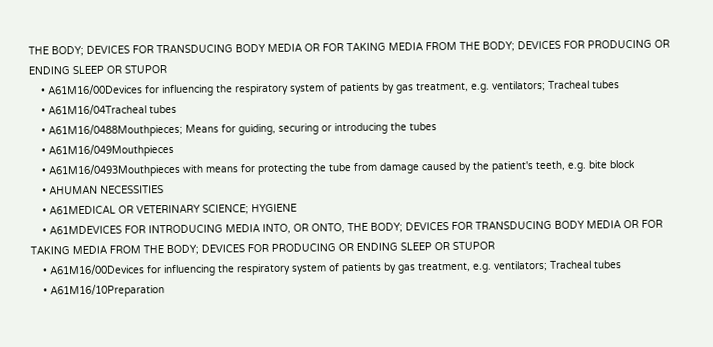THE BODY; DEVICES FOR TRANSDUCING BODY MEDIA OR FOR TAKING MEDIA FROM THE BODY; DEVICES FOR PRODUCING OR ENDING SLEEP OR STUPOR
    • A61M16/00Devices for influencing the respiratory system of patients by gas treatment, e.g. ventilators; Tracheal tubes
    • A61M16/04Tracheal tubes
    • A61M16/0488Mouthpieces; Means for guiding, securing or introducing the tubes
    • A61M16/049Mouthpieces
    • A61M16/0493Mouthpieces with means for protecting the tube from damage caused by the patient's teeth, e.g. bite block
    • AHUMAN NECESSITIES
    • A61MEDICAL OR VETERINARY SCIENCE; HYGIENE
    • A61MDEVICES FOR INTRODUCING MEDIA INTO, OR ONTO, THE BODY; DEVICES FOR TRANSDUCING BODY MEDIA OR FOR TAKING MEDIA FROM THE BODY; DEVICES FOR PRODUCING OR ENDING SLEEP OR STUPOR
    • A61M16/00Devices for influencing the respiratory system of patients by gas treatment, e.g. ventilators; Tracheal tubes
    • A61M16/10Preparation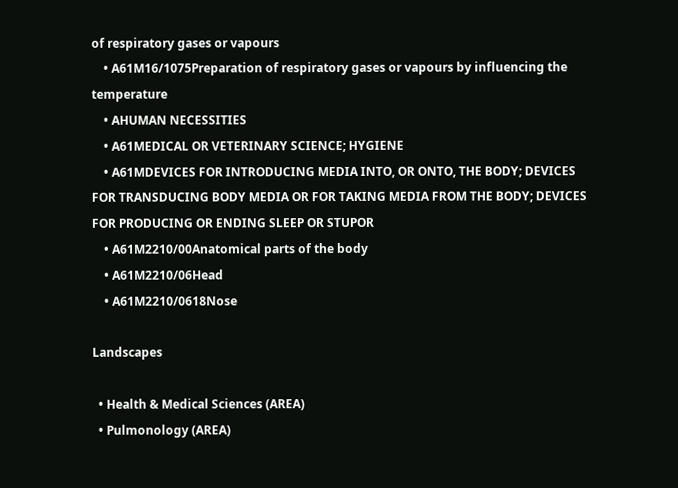of respiratory gases or vapours
    • A61M16/1075Preparation of respiratory gases or vapours by influencing the temperature
    • AHUMAN NECESSITIES
    • A61MEDICAL OR VETERINARY SCIENCE; HYGIENE
    • A61MDEVICES FOR INTRODUCING MEDIA INTO, OR ONTO, THE BODY; DEVICES FOR TRANSDUCING BODY MEDIA OR FOR TAKING MEDIA FROM THE BODY; DEVICES FOR PRODUCING OR ENDING SLEEP OR STUPOR
    • A61M2210/00Anatomical parts of the body
    • A61M2210/06Head
    • A61M2210/0618Nose

Landscapes

  • Health & Medical Sciences (AREA)
  • Pulmonology (AREA)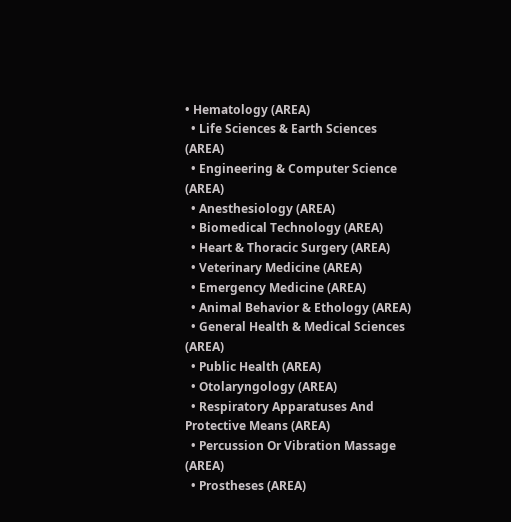• Hematology (AREA)
  • Life Sciences & Earth Sciences (AREA)
  • Engineering & Computer Science (AREA)
  • Anesthesiology (AREA)
  • Biomedical Technology (AREA)
  • Heart & Thoracic Surgery (AREA)
  • Veterinary Medicine (AREA)
  • Emergency Medicine (AREA)
  • Animal Behavior & Ethology (AREA)
  • General Health & Medical Sciences (AREA)
  • Public Health (AREA)
  • Otolaryngology (AREA)
  • Respiratory Apparatuses And Protective Means (AREA)
  • Percussion Or Vibration Massage (AREA)
  • Prostheses (AREA)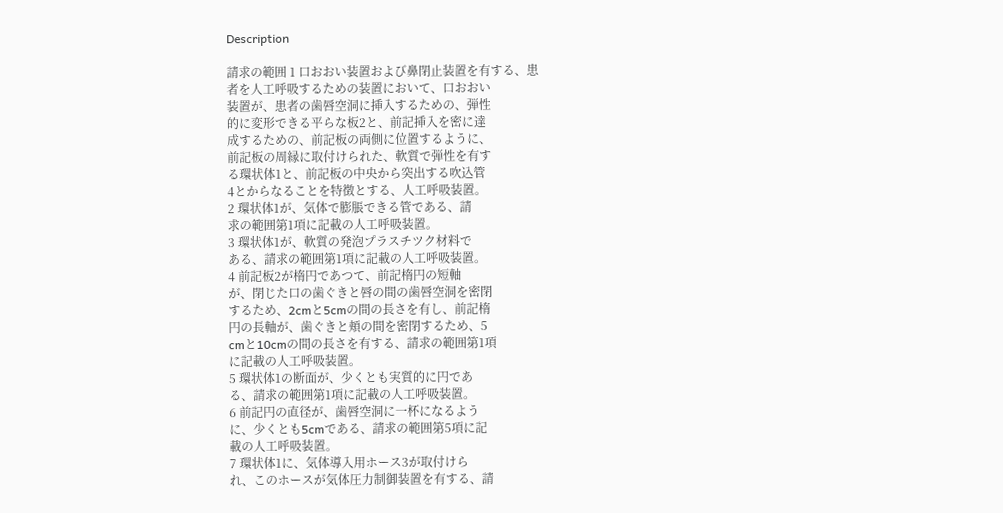Description

請求の範囲 1 口おおい装置および鼻閉止装置を有する、患
者を人工呼吸するための装置において、口おおい
装置が、患者の歯唇空洞に挿入するための、弾性
的に変形できる平らな板2と、前記挿入を密に達
成するための、前記板の両側に位置するように、
前記板の周縁に取付けられた、軟質で弾性を有す
る環状体1と、前記板の中央から突出する吹込管
4とからなることを特徴とする、人工呼吸装置。
2 環状体1が、気体で膨脹できる管である、請
求の範囲第1項に記載の人工呼吸装置。
3 環状体1が、軟質の発泡プラスチツク材料で
ある、請求の範囲第1項に記載の人工呼吸装置。
4 前記板2が楕円であつて、前記楕円の短軸
が、閉じた口の歯ぐきと唇の間の歯唇空洞を密閉
するため、2cmと5cmの間の長さを有し、前記楕
円の長軸が、歯ぐきと頬の間を密閉するため、5
cmと10cmの間の長さを有する、請求の範囲第1項
に記載の人工呼吸装置。
5 環状体1の断面が、少くとも実質的に円であ
る、請求の範囲第1項に記載の人工呼吸装置。
6 前記円の直径が、歯唇空洞に一杯になるよう
に、少くとも5cmである、請求の範囲第5項に記
載の人工呼吸装置。
7 環状体1に、気体導入用ホース3が取付けら
れ、このホースが気体圧力制御装置を有する、請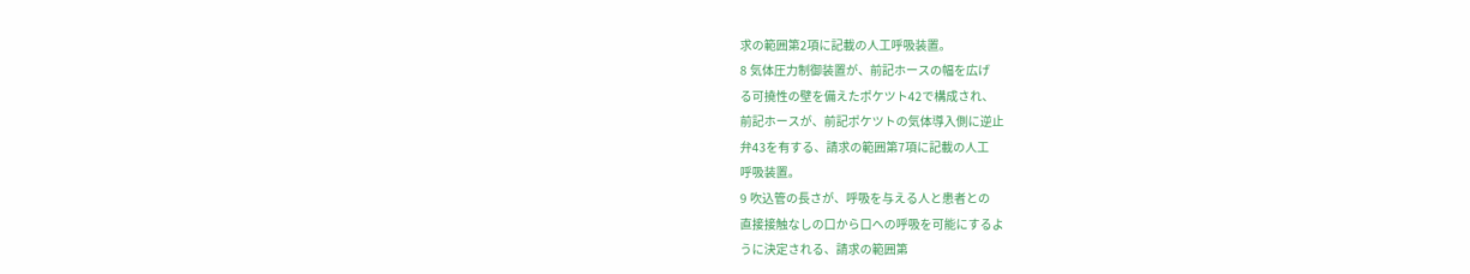求の範囲第2項に記載の人工呼吸装置。
8 気体圧力制御装置が、前記ホースの幅を広げ
る可撓性の壁を備えたポケツト42で構成され、
前記ホースが、前記ポケツトの気体導入側に逆止
弁43を有する、請求の範囲第7項に記載の人工
呼吸装置。
9 吹込管の長さが、呼吸を与える人と患者との
直接接触なしの口から口への呼吸を可能にするよ
うに決定される、請求の範囲第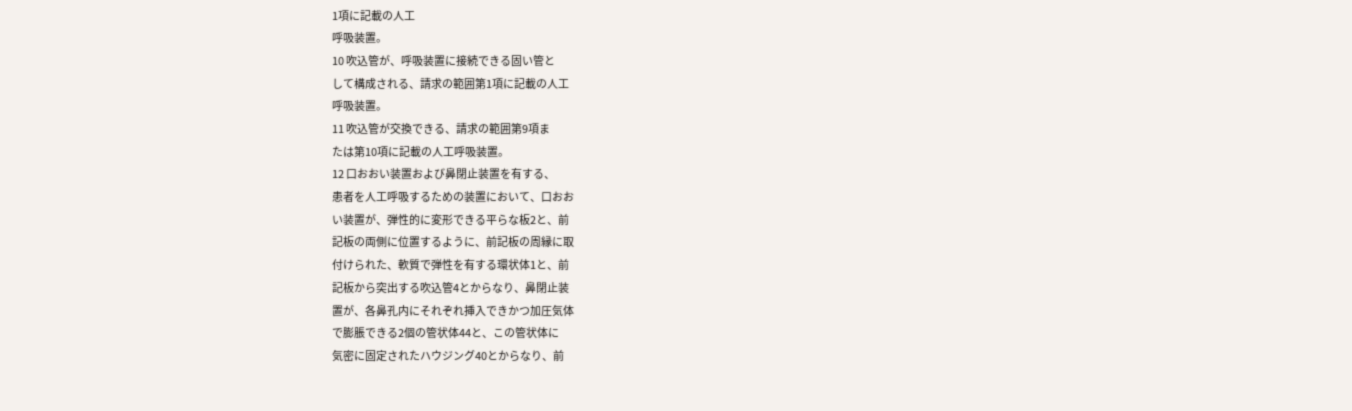1項に記載の人工
呼吸装置。
10 吹込管が、呼吸装置に接続できる固い管と
して構成される、請求の範囲第1項に記載の人工
呼吸装置。
11 吹込管が交換できる、請求の範囲第9項ま
たは第10項に記載の人工呼吸装置。
12 口おおい装置および鼻閉止装置を有する、
患者を人工呼吸するための装置において、口おお
い装置が、弾性的に変形できる平らな板2と、前
記板の両側に位置するように、前記板の周縁に取
付けられた、軟質で弾性を有する環状体1と、前
記板から突出する吹込管4とからなり、鼻閉止装
置が、各鼻孔内にそれぞれ挿入できかつ加圧気体
で膨脹できる2個の管状体44と、この管状体に
気密に固定されたハウジング40とからなり、前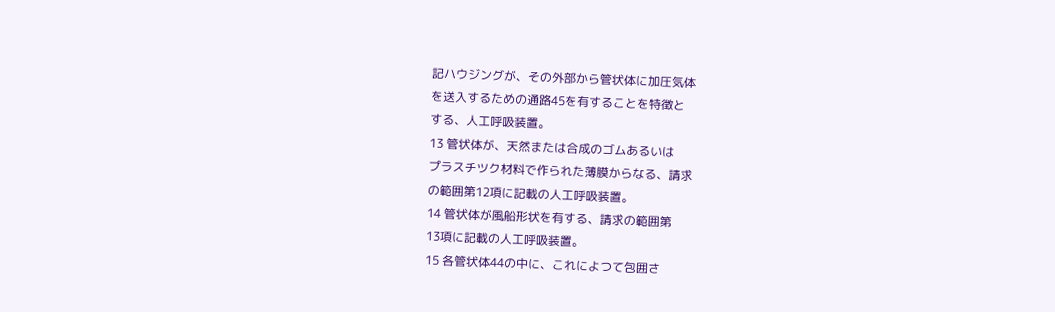記ハウジングが、その外部から管状体に加圧気体
を送入するための通路45を有することを特徴と
する、人工呼吸装置。
13 管状体が、天然または合成のゴムあるいは
プラスチツク材料で作られた薄膜からなる、請求
の範囲第12項に記載の人工呼吸装置。
14 管状体が風船形状を有する、請求の範囲第
13項に記載の人工呼吸装置。
15 各管状体44の中に、これによつて包囲さ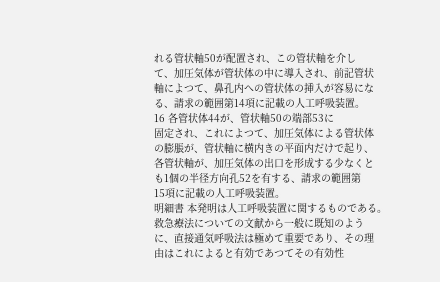れる管状軸50が配置され、この管状軸を介し
て、加圧気体が管状体の中に導入され、前記管状
軸によつて、鼻孔内への管状体の挿入が容易にな
る、請求の範囲第14項に記載の人工呼吸装置。
16 各管状体44が、管状軸50の端部53に
固定され、これによつて、加圧気体による管状体
の膨脹が、管状軸に横内きの平面内だけで起り、
各管状軸が、加圧気体の出口を形成する少なくと
も1個の半径方向孔52を有する、請求の範囲第
15項に記載の人工呼吸装置。
明細書 本発明は人工呼吸装置に関するものである。
救急療法についての文献から一般に既知のよう
に、直接通気呼吸法は極めて重要であり、その理
由はこれによると有効であつてその有効性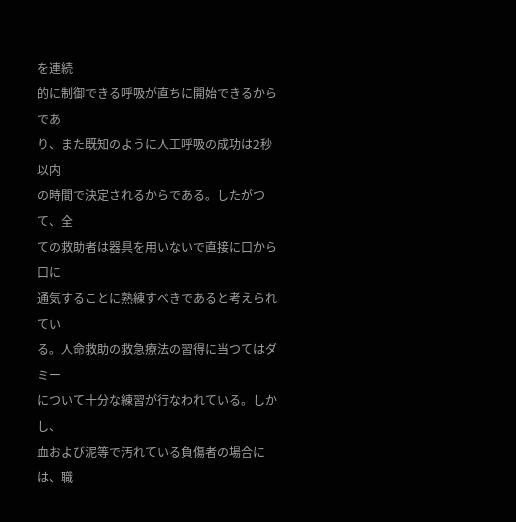を連続
的に制御できる呼吸が直ちに開始できるからであ
り、また既知のように人工呼吸の成功は2秒以内
の時間で決定されるからである。したがつて、全
ての救助者は器具を用いないで直接に口から口に
通気することに熟練すべきであると考えられてい
る。人命救助の救急療法の習得に当つてはダミー
について十分な練習が行なわれている。しかし、
血および泥等で汚れている負傷者の場合には、職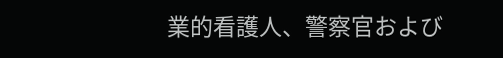業的看護人、警察官および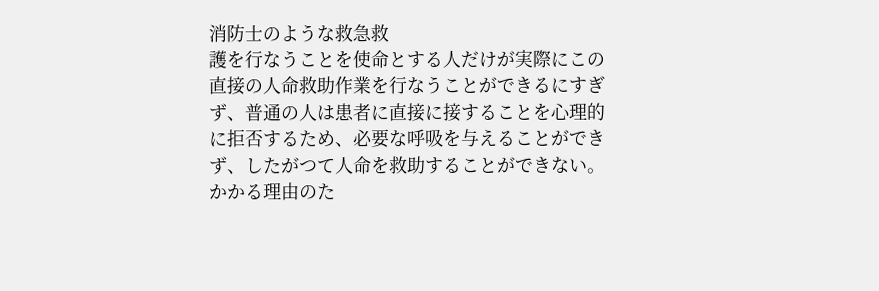消防士のような救急救
護を行なうことを使命とする人だけが実際にこの
直接の人命救助作業を行なうことができるにすぎ
ず、普通の人は患者に直接に接することを心理的
に拒否するため、必要な呼吸を与えることができ
ず、したがつて人命を救助することができない。
かかる理由のた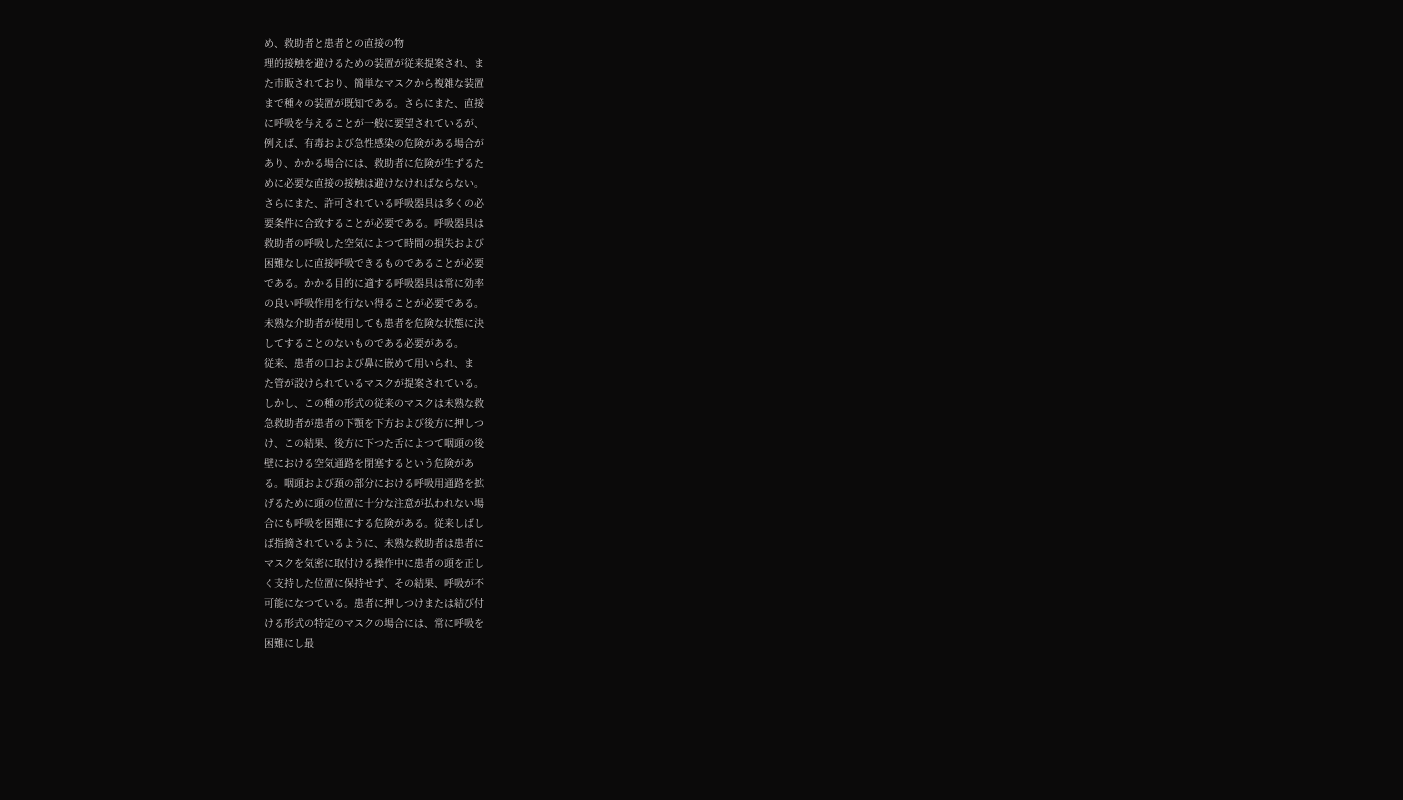め、救助者と患者との直接の物
理的接触を避けるための装置が従来提案され、ま
た市販されており、簡単なマスクから複雑な装置
まで種々の装置が既知である。さらにまた、直接
に呼吸を与えることが一般に要望されているが、
例えば、有毒および急性感染の危険がある場合が
あり、かかる場合には、救助者に危険が生ずるた
めに必要な直接の接触は避けなければならない。
さらにまた、許可されている呼吸器具は多くの必
要条件に合致することが必要である。呼吸器具は
救助者の呼吸した空気によつて時間の損失および
困難なしに直接呼吸できるものであることが必要
である。かかる目的に適する呼吸器具は常に効率
の良い呼吸作用を行ない得ることが必要である。
未熟な介助者が使用しても患者を危険な状態に決
してすることのないものである必要がある。
従来、患者の口および鼻に嵌めて用いられ、ま
た管が設けられているマスクが提案されている。
しかし、この種の形式の従来のマスクは未熟な救
急救助者が患者の下顎を下方および後方に押しつ
け、この結果、後方に下つた舌によつて咽頭の後
壁における空気通路を閉塞するという危険があ
る。咽頭および頚の部分における呼吸用通路を拡
げるために頭の位置に十分な注意が払われない場
合にも呼吸を困難にする危険がある。従来しばし
ば指摘されているように、未熟な救助者は患者に
マスクを気密に取付ける操作中に患者の頭を正し
く支持した位置に保持せず、その結果、呼吸が不
可能になつている。患者に押しつけまたは結び付
ける形式の特定のマスクの場合には、常に呼吸を
困難にし最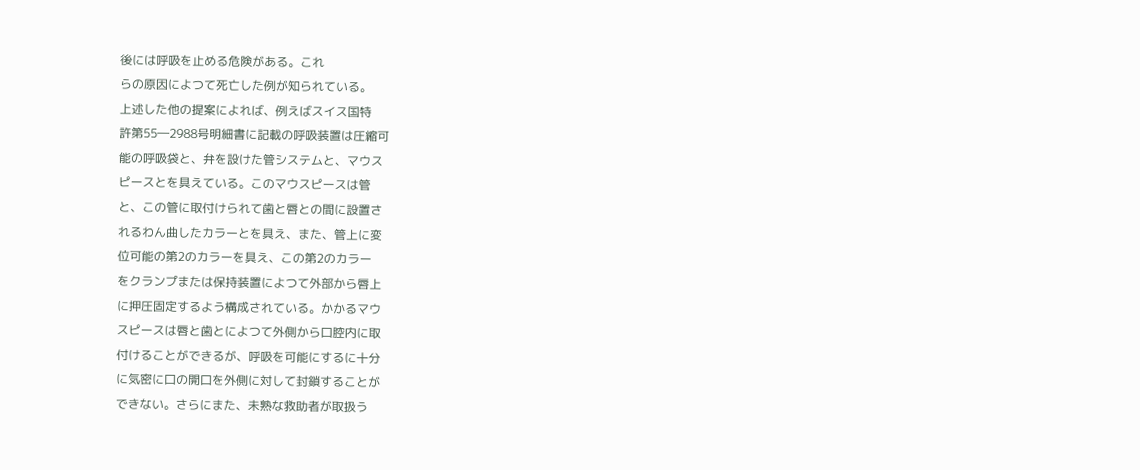後には呼吸を止める危険がある。これ
らの原因によつて死亡した例が知られている。
上述した他の提案によれば、例えばスイス国特
許第55―2988号明細書に記載の呼吸装置は圧縮可
能の呼吸袋と、弁を設けた管システムと、マウス
ピースとを具えている。このマウスピースは管
と、この管に取付けられて歯と唇との間に設置さ
れるわん曲したカラーとを具え、また、管上に変
位可能の第2のカラーを具え、この第2のカラー
をクランプまたは保持装置によつて外部から唇上
に押圧固定するよう構成されている。かかるマウ
スピースは唇と歯とによつて外側から口腔内に取
付けることができるが、呼吸を可能にするに十分
に気密に口の開口を外側に対して封鎖することが
できない。さらにまた、未熟な救助者が取扱う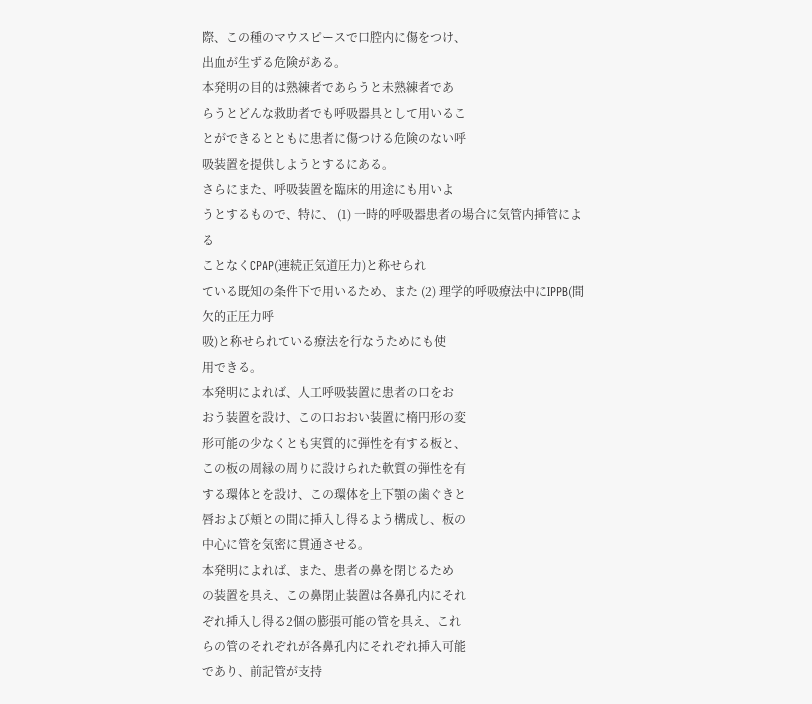際、この種のマウスピースで口腔内に傷をつけ、
出血が生ずる危険がある。
本発明の目的は熟練者であらうと未熟練者であ
らうとどんな救助者でも呼吸器具として用いるこ
とができるとともに患者に傷つける危険のない呼
吸装置を提供しようとするにある。
さらにまた、呼吸装置を臨床的用途にも用いよ
うとするもので、特に、 (1) 一時的呼吸器患者の場合に気管内挿管による
ことなくCPAP(連続正気道圧力)と称せられ
ている既知の条件下で用いるため、また (2) 理学的呼吸療法中にIPPB(間欠的正圧力呼
吸)と称せられている療法を行なうためにも使
用できる。
本発明によれば、人工呼吸装置に患者の口をお
おう装置を設け、この口おおい装置に楕円形の変
形可能の少なくとも実質的に弾性を有する板と、
この板の周縁の周りに設けられた軟質の弾性を有
する環体とを設け、この環体を上下顎の歯ぐきと
唇および頬との間に挿入し得るよう構成し、板の
中心に管を気密に貫通させる。
本発明によれば、また、患者の鼻を閉じるため
の装置を具え、この鼻閉止装置は各鼻孔内にそれ
ぞれ挿入し得る2個の膨張可能の管を具え、これ
らの管のそれぞれが各鼻孔内にそれぞれ挿入可能
であり、前記管が支持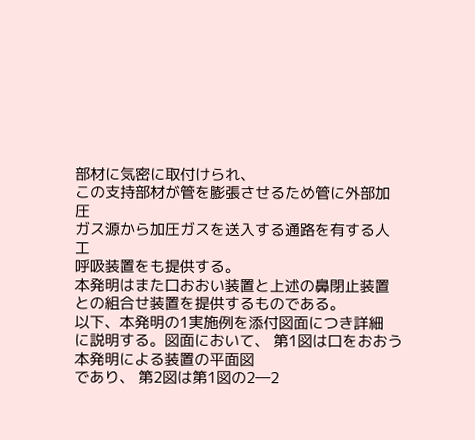部材に気密に取付けられ、
この支持部材が管を膨張させるため管に外部加圧
ガス源から加圧ガスを送入する通路を有する人工
呼吸装置をも提供する。
本発明はまた口おおい装置と上述の鼻閉止装置
との組合せ装置を提供するものである。
以下、本発明の1実施例を添付図面につき詳細
に説明する。図面において、 第1図は口をおおう本発明による装置の平面図
であり、 第2図は第1図の2―2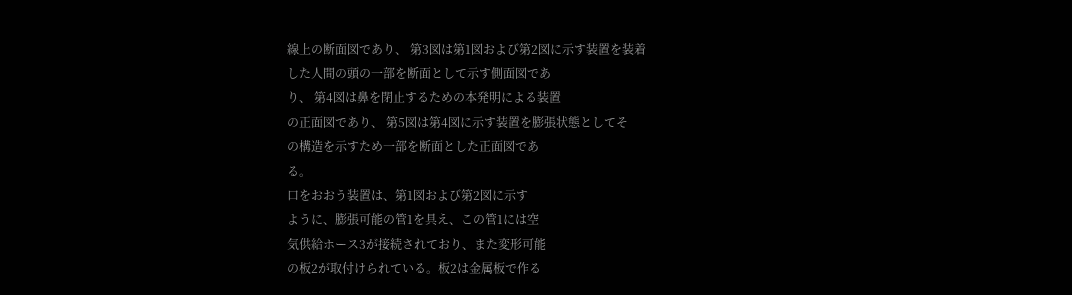線上の断面図であり、 第3図は第1図および第2図に示す装置を装着
した人間の頭の一部を断面として示す側面図であ
り、 第4図は鼻を閉止するための本発明による装置
の正面図であり、 第5図は第4図に示す装置を膨張状態としてそ
の構造を示すため一部を断面とした正面図であ
る。
口をおおう装置は、第1図および第2図に示す
ように、膨張可能の管1を具え、この管1には空
気供給ホース3が接続されており、また変形可能
の板2が取付けられている。板2は金属板で作る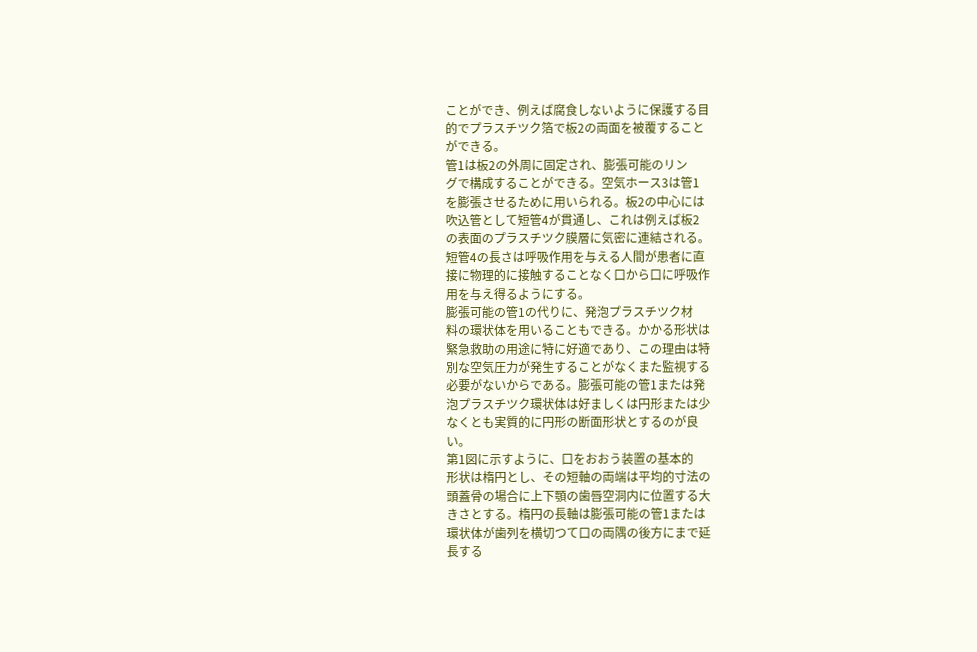ことができ、例えば腐食しないように保護する目
的でプラスチツク箔で板2の両面を被覆すること
ができる。
管1は板2の外周に固定され、膨張可能のリン
グで構成することができる。空気ホース3は管1
を膨張させるために用いられる。板2の中心には
吹込管として短管4が貫通し、これは例えば板2
の表面のプラスチツク膜層に気密に連結される。
短管4の長さは呼吸作用を与える人間が患者に直
接に物理的に接触することなく口から口に呼吸作
用を与え得るようにする。
膨張可能の管1の代りに、発泡プラスチツク材
料の環状体を用いることもできる。かかる形状は
緊急救助の用途に特に好適であり、この理由は特
別な空気圧力が発生することがなくまた監視する
必要がないからである。膨張可能の管1または発
泡プラスチツク環状体は好ましくは円形または少
なくとも実質的に円形の断面形状とするのが良
い。
第1図に示すように、口をおおう装置の基本的
形状は楕円とし、その短軸の両端は平均的寸法の
頭蓋骨の場合に上下顎の歯唇空洞内に位置する大
きさとする。楕円の長軸は膨張可能の管1または
環状体が歯列を横切つて口の両隅の後方にまで延
長する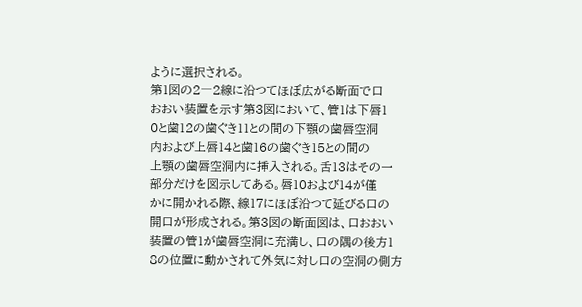ように選択される。
第1図の2―2線に沿つてほぼ広がる断面で口
おおい装置を示す第3図において、管1は下唇1
0と歯12の歯ぐき11との間の下顎の歯唇空洞
内および上唇14と歯16の歯ぐき15との間の
上顎の歯唇空洞内に挿入される。舌13はその一
部分だけを図示してある。唇10および14が僅
かに開かれる際、線17にほぼ沿つて延びる口の
開口が形成される。第3図の断面図は、口おおい
装置の管1が歯唇空洞に充満し、口の隅の後方1
8の位置に動かされて外気に対し口の空洞の側方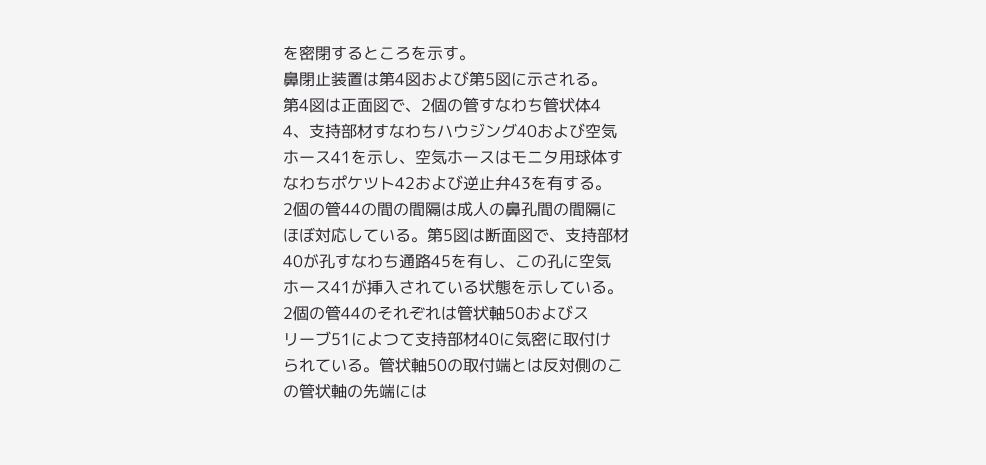を密閉するところを示す。
鼻閉止装置は第4図および第5図に示される。
第4図は正面図で、2個の管すなわち管状体4
4、支持部材すなわちハウジング40および空気
ホース41を示し、空気ホースはモニタ用球体す
なわちポケツト42および逆止弁43を有する。
2個の管44の間の間隔は成人の鼻孔間の間隔に
ほぼ対応している。第5図は断面図で、支持部材
40が孔すなわち通路45を有し、この孔に空気
ホース41が挿入されている状態を示している。
2個の管44のそれぞれは管状軸50およびス
リーブ51によつて支持部材40に気密に取付け
られている。管状軸50の取付端とは反対側のこ
の管状軸の先端には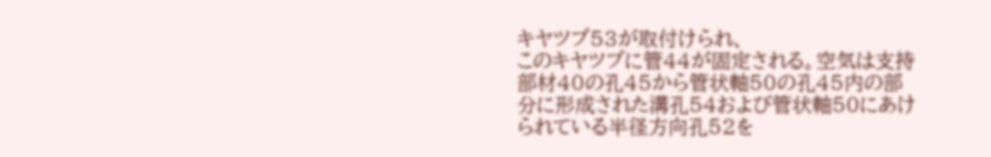キヤツプ53が取付けられ、
このキヤツプに管44が固定される。空気は支持
部材40の孔45から管状軸50の孔45内の部
分に形成された溝孔54および管状軸50にあけ
られている半径方向孔52を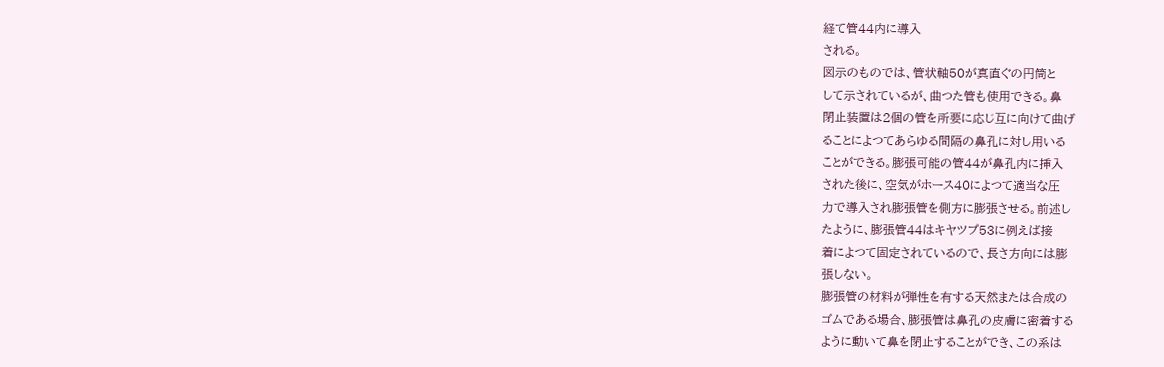経て管44内に導入
される。
図示のものでは、管状軸50が真直ぐの円筒と
して示されているが、曲つた管も使用できる。鼻
閉止装置は2個の管を所要に応じ互に向けて曲げ
ることによつてあらゆる間隔の鼻孔に対し用いる
ことができる。膨張可能の管44が鼻孔内に挿入
された後に、空気がホース40によつて適当な圧
力で導入され膨張管を側方に膨張させる。前述し
たように、膨張管44はキヤツプ53に例えば接
着によつて固定されているので、長さ方向には膨
張しない。
膨張管の材料が弾性を有する天然または合成の
ゴムである場合、膨張管は鼻孔の皮膚に密着する
ように動いて鼻を閉止することができ、この系は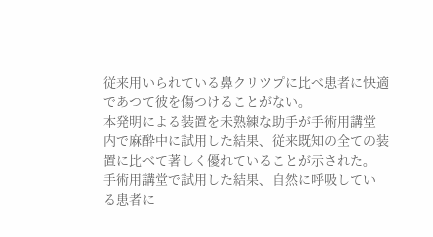従来用いられている鼻クリツプに比べ患者に快適
であつて彼を傷つけることがない。
本発明による装置を未熟練な助手が手術用講堂
内で麻酔中に試用した結果、従来既知の全ての装
置に比べて著しく優れていることが示された。
手術用講堂で試用した結果、自然に呼吸してい
る患者に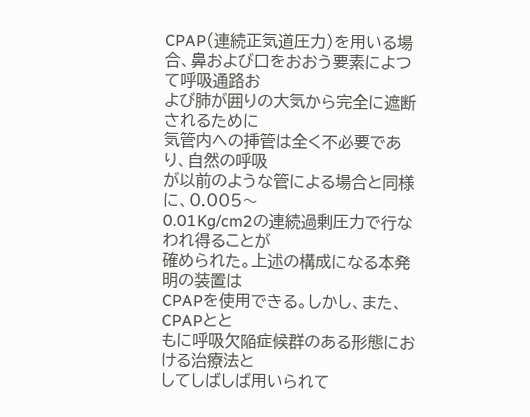CPAP(連続正気道圧力)を用いる場
合、鼻および口をおおう要素によつて呼吸通路お
よび肺が囲りの大気から完全に遮断されるために
気管内への挿管は全く不必要であり、自然の呼吸
が以前のような管による場合と同様に、0.005〜
0.01Kg/cm2の連続過剰圧力で行なわれ得ることが
確められた。上述の構成になる本発明の装置は
CPAPを使用できる。しかし、また、CPAPとと
もに呼吸欠陥症候群のある形態における治療法と
してしばしば用いられて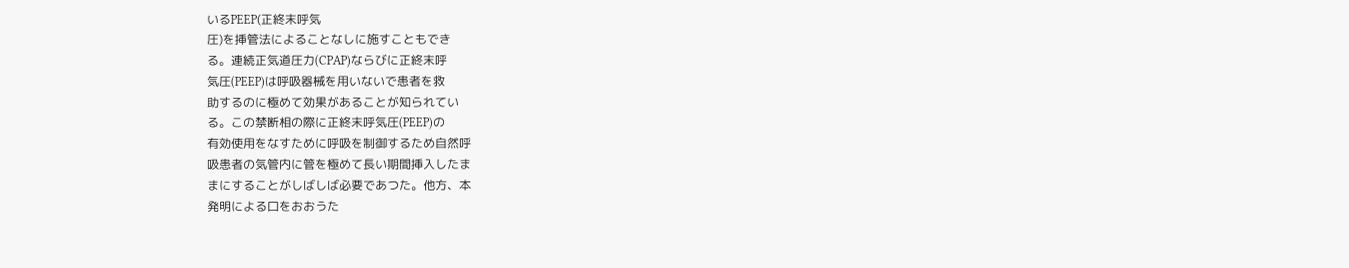いるPEEP(正終末呼気
圧)を挿管法によることなしに施すこともでき
る。連続正気道圧力(CPAP)ならびに正終末呼
気圧(PEEP)は呼吸器械を用いないで患者を救
助するのに極めて効果があることが知られてい
る。この禁断相の際に正終末呼気圧(PEEP)の
有効使用をなすために呼吸を制御するため自然呼
吸患者の気管内に管を極めて長い期間挿入したま
まにすることがしばしば必要であつた。他方、本
発明による口をおおうた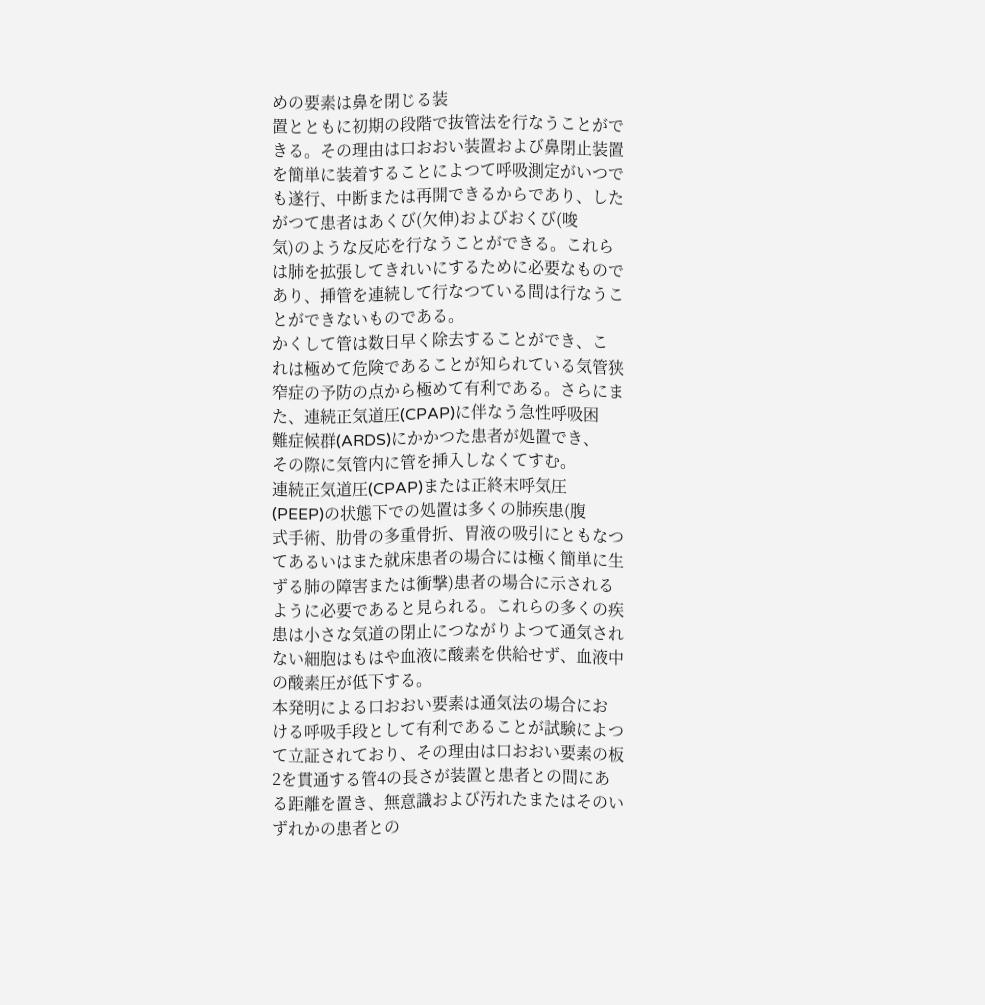めの要素は鼻を閉じる装
置とともに初期の段階で抜管法を行なうことがで
きる。その理由は口おおい装置および鼻閉止装置
を簡単に装着することによつて呼吸測定がいつで
も遂行、中断または再開できるからであり、した
がつて患者はあくび(欠伸)およびおくび(唆
気)のような反応を行なうことができる。これら
は肺を拡張してきれいにするために必要なもので
あり、挿管を連続して行なつている間は行なうこ
とができないものである。
かくして管は数日早く除去することができ、こ
れは極めて危険であることが知られている気管狭
窄症の予防の点から極めて有利である。さらにま
た、連続正気道圧(CPAP)に伴なう急性呼吸困
難症候群(ARDS)にかかつた患者が処置でき、
その際に気管内に管を挿入しなくてすむ。
連続正気道圧(CPAP)または正終末呼気圧
(PEEP)の状態下での処置は多くの肺疾患(腹
式手術、肋骨の多重骨折、胃液の吸引にともなつ
てあるいはまた就床患者の場合には極く簡単に生
ずる肺の障害または衝撃)患者の場合に示される
ように必要であると見られる。これらの多くの疾
患は小さな気道の閉止につながりよつて通気され
ない細胞はもはや血液に酸素を供給せず、血液中
の酸素圧が低下する。
本発明による口おおい要素は通気法の場合にお
ける呼吸手段として有利であることが試験によつ
て立証されており、その理由は口おおい要素の板
2を貫通する管4の長さが装置と患者との間にあ
る距離を置き、無意識および汚れたまたはそのい
ずれかの患者との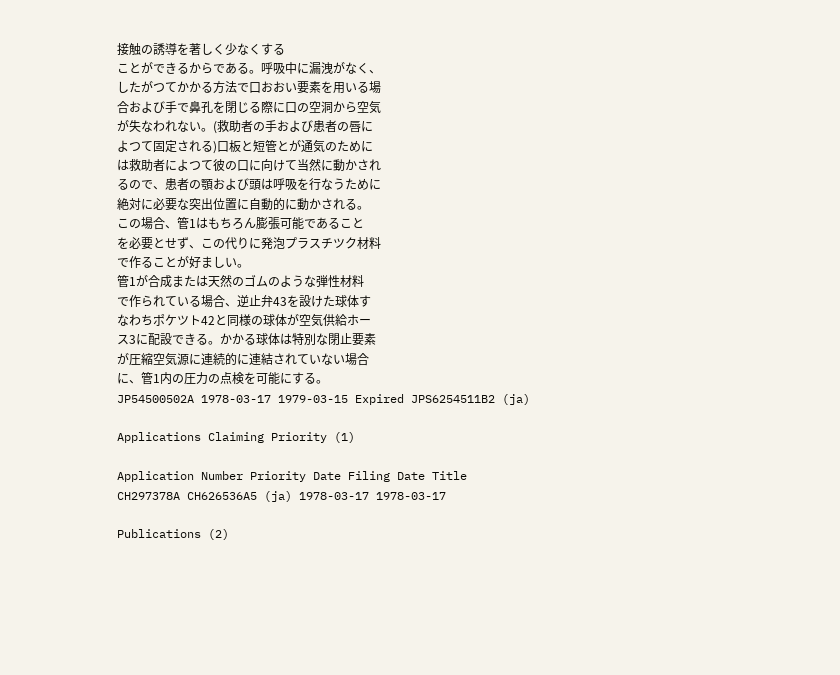接触の誘導を著しく少なくする
ことができるからである。呼吸中に漏洩がなく、
したがつてかかる方法で口おおい要素を用いる場
合および手で鼻孔を閉じる際に口の空洞から空気
が失なわれない。(救助者の手および患者の唇に
よつて固定される)口板と短管とが通気のために
は救助者によつて彼の口に向けて当然に動かされ
るので、患者の顎および頭は呼吸を行なうために
絶対に必要な突出位置に自動的に動かされる。
この場合、管1はもちろん膨張可能であること
を必要とせず、この代りに発泡プラスチツク材料
で作ることが好ましい。
管1が合成または天然のゴムのような弾性材料
で作られている場合、逆止弁43を設けた球体す
なわちポケツト42と同様の球体が空気供給ホー
ス3に配設できる。かかる球体は特別な閉止要素
が圧縮空気源に連続的に連結されていない場合
に、管1内の圧力の点検を可能にする。
JP54500502A 1978-03-17 1979-03-15 Expired JPS6254511B2 (ja)

Applications Claiming Priority (1)

Application Number Priority Date Filing Date Title
CH297378A CH626536A5 (ja) 1978-03-17 1978-03-17

Publications (2)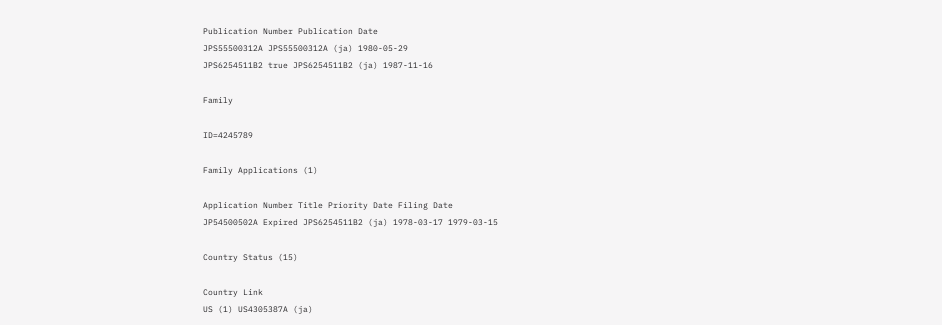Publication Number Publication Date
JPS55500312A JPS55500312A (ja) 1980-05-29
JPS6254511B2 true JPS6254511B2 (ja) 1987-11-16

Family

ID=4245789

Family Applications (1)

Application Number Title Priority Date Filing Date
JP54500502A Expired JPS6254511B2 (ja) 1978-03-17 1979-03-15

Country Status (15)

Country Link
US (1) US4305387A (ja)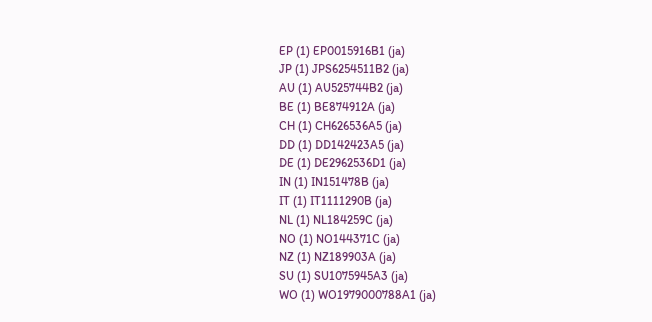EP (1) EP0015916B1 (ja)
JP (1) JPS6254511B2 (ja)
AU (1) AU525744B2 (ja)
BE (1) BE874912A (ja)
CH (1) CH626536A5 (ja)
DD (1) DD142423A5 (ja)
DE (1) DE2962536D1 (ja)
IN (1) IN151478B (ja)
IT (1) IT1111290B (ja)
NL (1) NL184259C (ja)
NO (1) NO144371C (ja)
NZ (1) NZ189903A (ja)
SU (1) SU1075945A3 (ja)
WO (1) WO1979000788A1 (ja)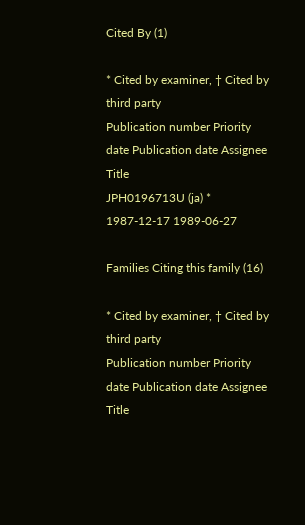Cited By (1)

* Cited by examiner, † Cited by third party
Publication number Priority date Publication date Assignee Title
JPH0196713U (ja) * 1987-12-17 1989-06-27

Families Citing this family (16)

* Cited by examiner, † Cited by third party
Publication number Priority date Publication date Assignee Title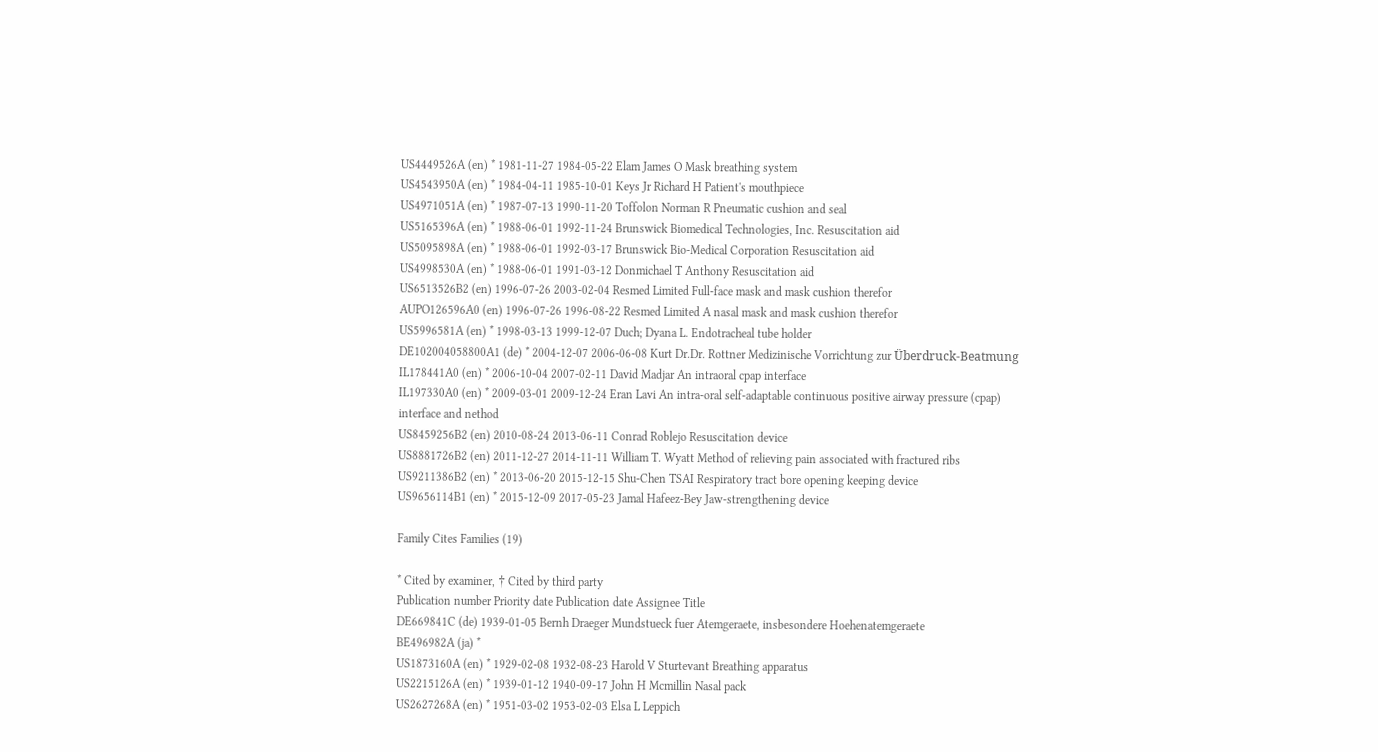US4449526A (en) * 1981-11-27 1984-05-22 Elam James O Mask breathing system
US4543950A (en) * 1984-04-11 1985-10-01 Keys Jr Richard H Patient's mouthpiece
US4971051A (en) * 1987-07-13 1990-11-20 Toffolon Norman R Pneumatic cushion and seal
US5165396A (en) * 1988-06-01 1992-11-24 Brunswick Biomedical Technologies, Inc. Resuscitation aid
US5095898A (en) * 1988-06-01 1992-03-17 Brunswick Bio-Medical Corporation Resuscitation aid
US4998530A (en) * 1988-06-01 1991-03-12 Donmichael T Anthony Resuscitation aid
US6513526B2 (en) 1996-07-26 2003-02-04 Resmed Limited Full-face mask and mask cushion therefor
AUPO126596A0 (en) 1996-07-26 1996-08-22 Resmed Limited A nasal mask and mask cushion therefor
US5996581A (en) * 1998-03-13 1999-12-07 Duch; Dyana L. Endotracheal tube holder
DE102004058800A1 (de) * 2004-12-07 2006-06-08 Kurt Dr.Dr. Rottner Medizinische Vorrichtung zur Überdruck-Beatmung
IL178441A0 (en) * 2006-10-04 2007-02-11 David Madjar An intraoral cpap interface
IL197330A0 (en) * 2009-03-01 2009-12-24 Eran Lavi An intra-oral self-adaptable continuous positive airway pressure (cpap) interface and nethod
US8459256B2 (en) 2010-08-24 2013-06-11 Conrad Roblejo Resuscitation device
US8881726B2 (en) 2011-12-27 2014-11-11 William T. Wyatt Method of relieving pain associated with fractured ribs
US9211386B2 (en) * 2013-06-20 2015-12-15 Shu-Chen TSAI Respiratory tract bore opening keeping device
US9656114B1 (en) * 2015-12-09 2017-05-23 Jamal Hafeez-Bey Jaw-strengthening device

Family Cites Families (19)

* Cited by examiner, † Cited by third party
Publication number Priority date Publication date Assignee Title
DE669841C (de) 1939-01-05 Bernh Draeger Mundstueck fuer Atemgeraete, insbesondere Hoehenatemgeraete
BE496982A (ja) *
US1873160A (en) * 1929-02-08 1932-08-23 Harold V Sturtevant Breathing apparatus
US2215126A (en) * 1939-01-12 1940-09-17 John H Mcmillin Nasal pack
US2627268A (en) * 1951-03-02 1953-02-03 Elsa L Leppich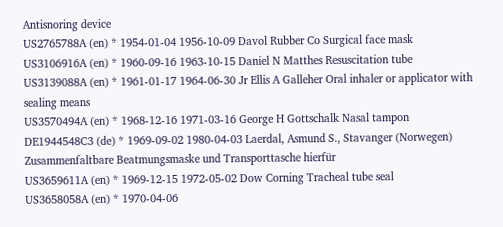Antisnoring device
US2765788A (en) * 1954-01-04 1956-10-09 Davol Rubber Co Surgical face mask
US3106916A (en) * 1960-09-16 1963-10-15 Daniel N Matthes Resuscitation tube
US3139088A (en) * 1961-01-17 1964-06-30 Jr Ellis A Galleher Oral inhaler or applicator with sealing means
US3570494A (en) * 1968-12-16 1971-03-16 George H Gottschalk Nasal tampon
DE1944548C3 (de) * 1969-09-02 1980-04-03 Laerdal, Asmund S., Stavanger (Norwegen) Zusammenfaltbare Beatmungsmaske und Transporttasche hierfür
US3659611A (en) * 1969-12-15 1972-05-02 Dow Corning Tracheal tube seal
US3658058A (en) * 1970-04-06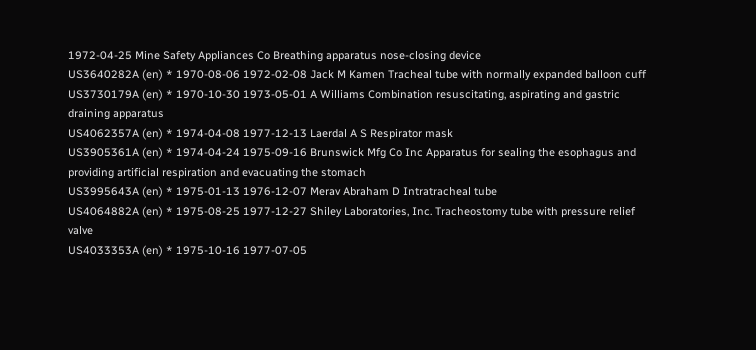1972-04-25 Mine Safety Appliances Co Breathing apparatus nose-closing device
US3640282A (en) * 1970-08-06 1972-02-08 Jack M Kamen Tracheal tube with normally expanded balloon cuff
US3730179A (en) * 1970-10-30 1973-05-01 A Williams Combination resuscitating, aspirating and gastric draining apparatus
US4062357A (en) * 1974-04-08 1977-12-13 Laerdal A S Respirator mask
US3905361A (en) * 1974-04-24 1975-09-16 Brunswick Mfg Co Inc Apparatus for sealing the esophagus and providing artificial respiration and evacuating the stomach
US3995643A (en) * 1975-01-13 1976-12-07 Merav Abraham D Intratracheal tube
US4064882A (en) * 1975-08-25 1977-12-27 Shiley Laboratories, Inc. Tracheostomy tube with pressure relief valve
US4033353A (en) * 1975-10-16 1977-07-05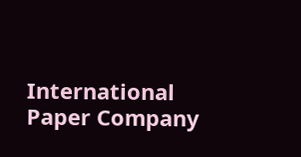International Paper Company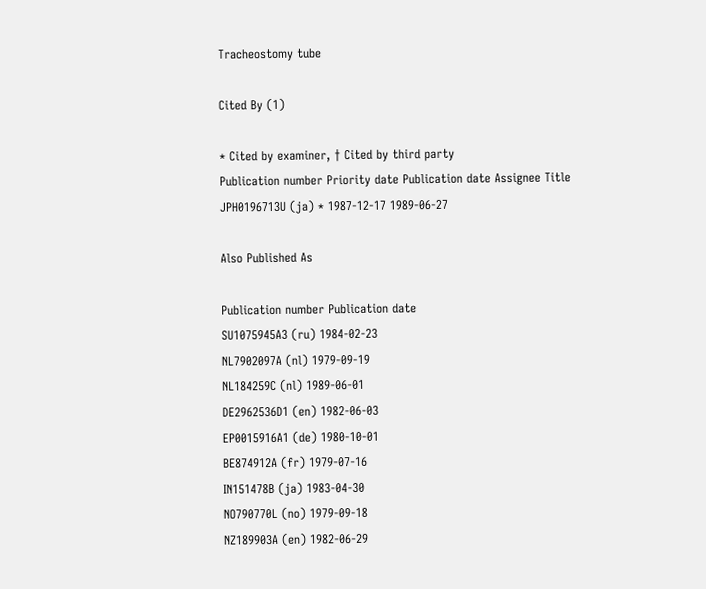Tracheostomy tube

Cited By (1)

* Cited by examiner, † Cited by third party
Publication number Priority date Publication date Assignee Title
JPH0196713U (ja) * 1987-12-17 1989-06-27

Also Published As

Publication number Publication date
SU1075945A3 (ru) 1984-02-23
NL7902097A (nl) 1979-09-19
NL184259C (nl) 1989-06-01
DE2962536D1 (en) 1982-06-03
EP0015916A1 (de) 1980-10-01
BE874912A (fr) 1979-07-16
IN151478B (ja) 1983-04-30
NO790770L (no) 1979-09-18
NZ189903A (en) 1982-06-29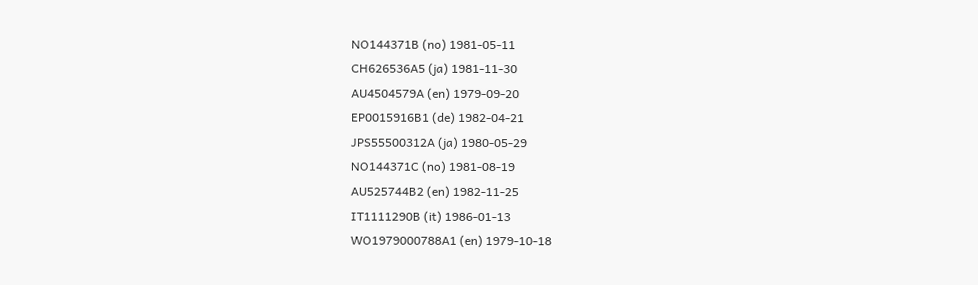NO144371B (no) 1981-05-11
CH626536A5 (ja) 1981-11-30
AU4504579A (en) 1979-09-20
EP0015916B1 (de) 1982-04-21
JPS55500312A (ja) 1980-05-29
NO144371C (no) 1981-08-19
AU525744B2 (en) 1982-11-25
IT1111290B (it) 1986-01-13
WO1979000788A1 (en) 1979-10-18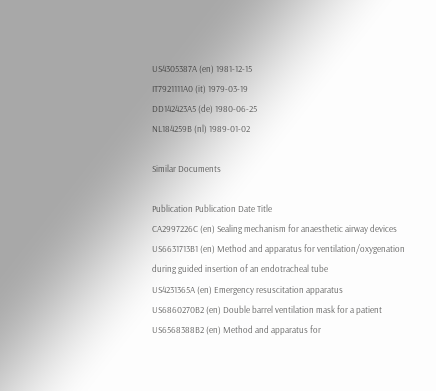US4305387A (en) 1981-12-15
IT7921111A0 (it) 1979-03-19
DD142423A5 (de) 1980-06-25
NL184259B (nl) 1989-01-02

Similar Documents

Publication Publication Date Title
CA2997226C (en) Sealing mechanism for anaesthetic airway devices
US6631713B1 (en) Method and apparatus for ventilation/oxygenation during guided insertion of an endotracheal tube
US4231365A (en) Emergency resuscitation apparatus
US6860270B2 (en) Double barrel ventilation mask for a patient
US6568388B2 (en) Method and apparatus for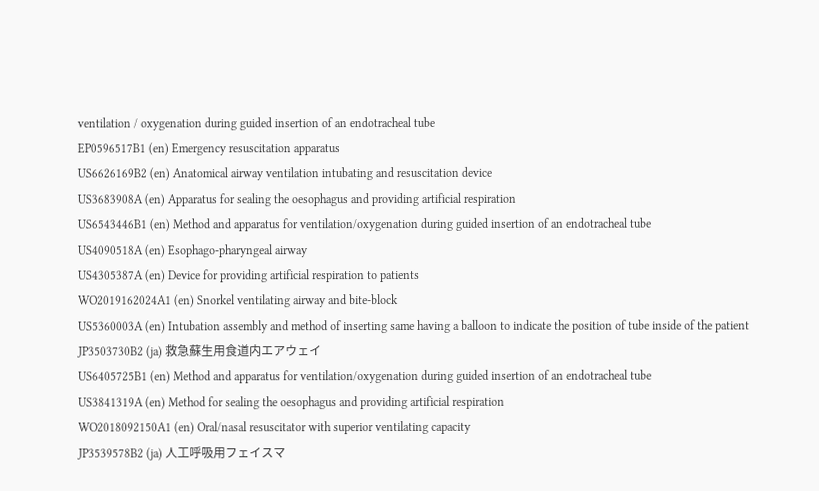ventilation / oxygenation during guided insertion of an endotracheal tube
EP0596517B1 (en) Emergency resuscitation apparatus
US6626169B2 (en) Anatomical airway ventilation intubating and resuscitation device
US3683908A (en) Apparatus for sealing the oesophagus and providing artificial respiration
US6543446B1 (en) Method and apparatus for ventilation/oxygenation during guided insertion of an endotracheal tube
US4090518A (en) Esophago-pharyngeal airway
US4305387A (en) Device for providing artificial respiration to patients
WO2019162024A1 (en) Snorkel ventilating airway and bite-block
US5360003A (en) Intubation assembly and method of inserting same having a balloon to indicate the position of tube inside of the patient
JP3503730B2 (ja) 救急蘇生用食道内エアウェイ
US6405725B1 (en) Method and apparatus for ventilation/oxygenation during guided insertion of an endotracheal tube
US3841319A (en) Method for sealing the oesophagus and providing artificial respiration
WO2018092150A1 (en) Oral/nasal resuscitator with superior ventilating capacity
JP3539578B2 (ja) 人工呼吸用フェイスマ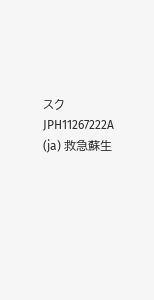スク
JPH11267222A (ja) 救急蘇生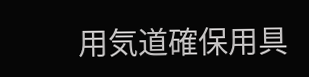用気道確保用具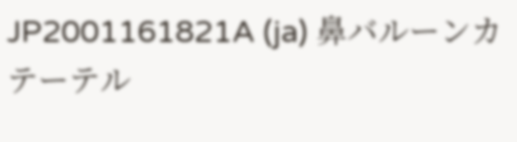JP2001161821A (ja) 鼻バルーンカテーテル